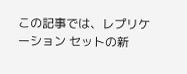この記事では、レプリケーション セットの新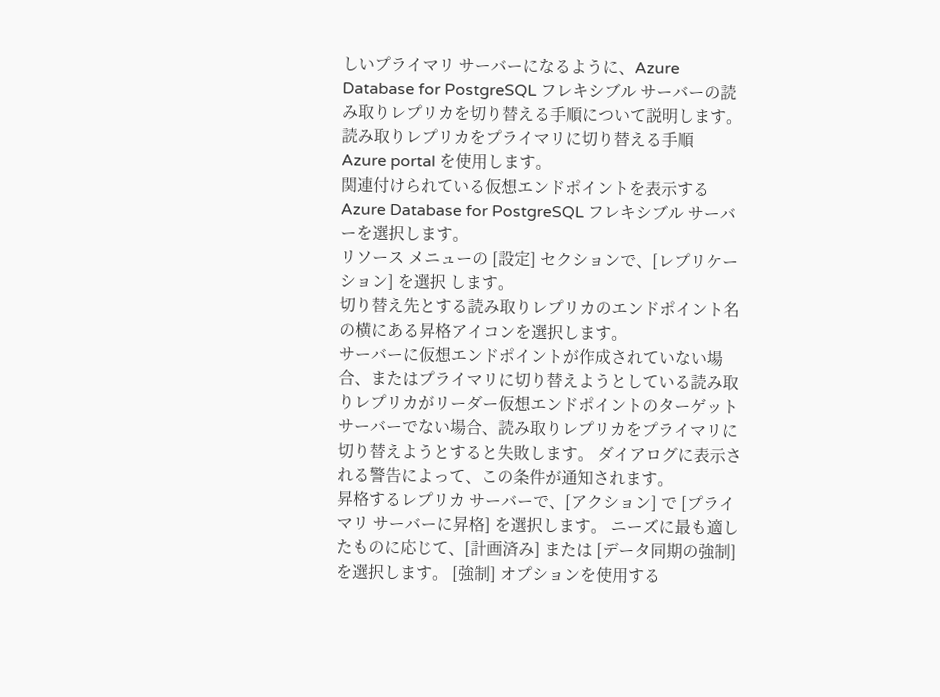しいプライマリ サーバーになるように、Azure Database for PostgreSQL フレキシブル サーバーの読み取りレプリカを切り替える手順について説明します。
読み取りレプリカをプライマリに切り替える手順
Azure portal を使用します。
関連付けられている仮想エンドポイントを表示する Azure Database for PostgreSQL フレキシブル サーバーを選択します。
リソース メニューの [設定] セクションで、[レプリケーション] を選択 します。
切り替え先とする読み取りレプリカのエンドポイント名の横にある昇格アイコンを選択します。
サーバーに仮想エンドポイントが作成されていない場合、またはプライマリに切り替えようとしている読み取りレプリカがリーダー仮想エンドポイントのターゲット サーバーでない場合、読み取りレプリカをプライマリに切り替えようとすると失敗します。 ダイアログに表示される警告によって、この条件が通知されます。
昇格するレプリカ サーバーで、[アクション] で [プライマリ サーバーに昇格] を選択します。 ニーズに最も適したものに応じて、[計画済み] または [データ同期の強制] を選択します。 [強制] オプションを使用する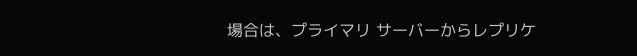場合は、プライマリ サーバーからレプリケ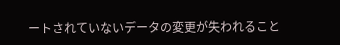ートされていないデータの変更が失われること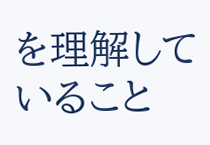を理解していること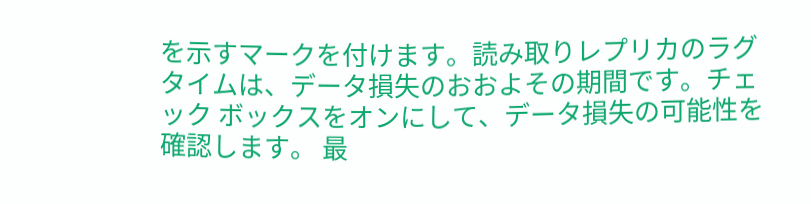を示すマークを付けます。読み取りレプリカのラグ タイムは、データ損失のおおよその期間です。チェック ボックスをオンにして、データ損失の可能性を確認します。 最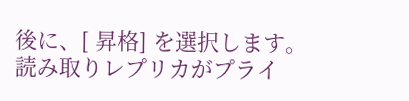後に、[ 昇格] を選択します。
読み取りレプリカがプライ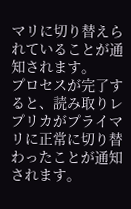マリに切り替えられていることが通知されます。
プロセスが完了すると、読み取りレプリカがプライマリに正常に切り替わったことが通知されます。